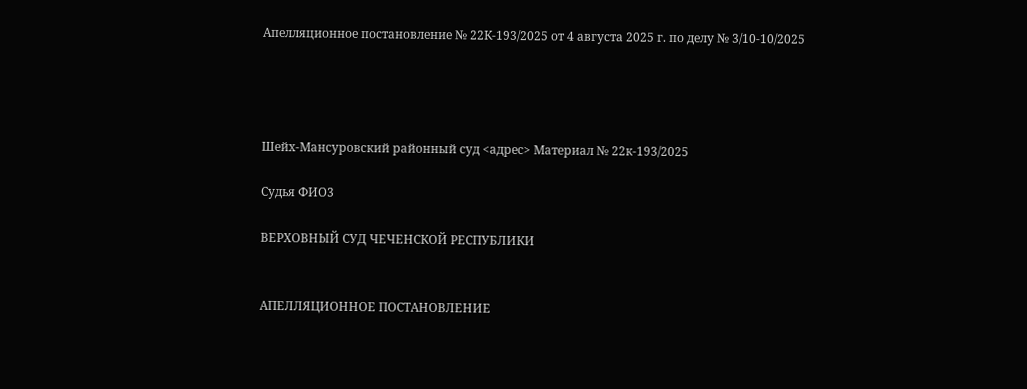Апелляционное постановление № 22К-193/2025 от 4 августа 2025 г. по делу № 3/10-10/2025




Шейх-Мансуровский районный суд <адрес> Материал № 22к-193/2025

Судья ФИО3

ВЕРХОВНЫЙ СУД ЧЕЧЕНСКОЙ РЕСПУБЛИКИ


АПЕЛЛЯЦИОННОЕ ПОСТАНОВЛЕНИЕ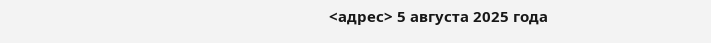<адрес> 5 августа 2025 года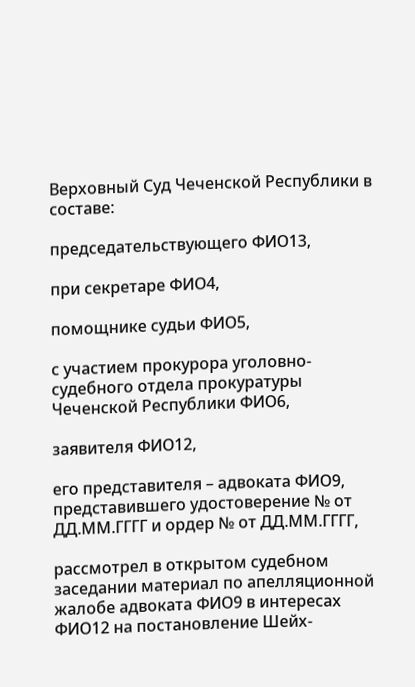Верховный Суд Чеченской Республики в составе:

председательствующего ФИО13,

при секретаре ФИО4,

помощнике судьи ФИО5,

с участием прокурора уголовно-судебного отдела прокуратуры Чеченской Республики ФИО6,

заявителя ФИО12,

его представителя – адвоката ФИО9, представившего удостоверение № от ДД.ММ.ГГГГ и ордер № от ДД.ММ.ГГГГ,

рассмотрел в открытом судебном заседании материал по апелляционной жалобе адвоката ФИО9 в интересах ФИО12 на постановление Шейх-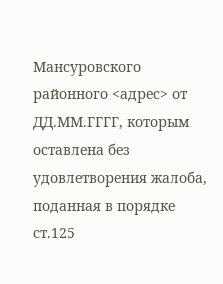Мансуровского районного <адрес> от ДД.ММ.ГГГГ, которым оставлена без удовлетворения жалоба, поданная в порядке ст.125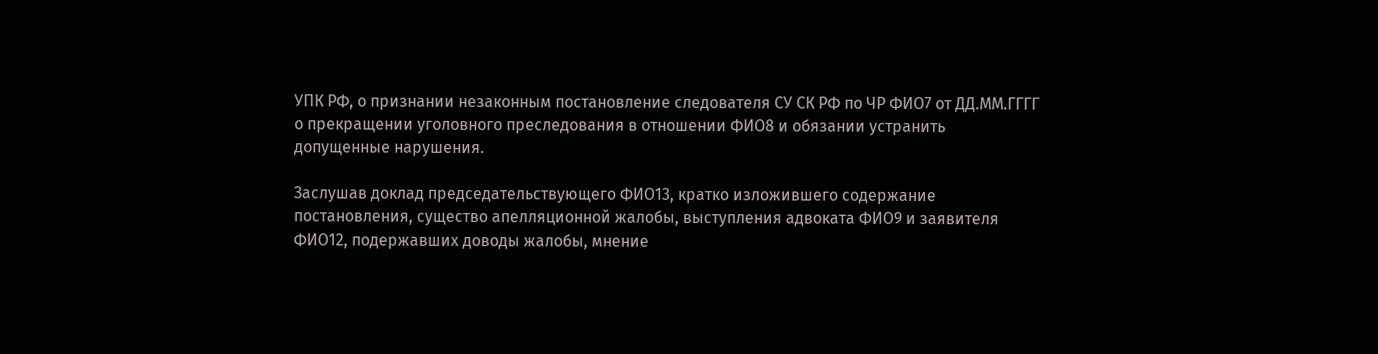УПК РФ, о признании незаконным постановление следователя СУ СК РФ по ЧР ФИО7 от ДД.ММ.ГГГГ о прекращении уголовного преследования в отношении ФИО8 и обязании устранить допущенные нарушения.

Заслушав доклад председательствующего ФИО13, кратко изложившего содержание постановления, существо апелляционной жалобы, выступления адвоката ФИО9 и заявителя ФИО12, подержавших доводы жалобы, мнение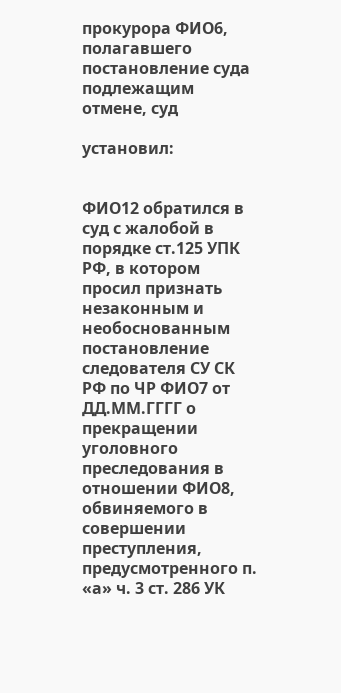прокурора ФИО6, полагавшего постановление суда подлежащим отмене, суд

установил:


ФИО12 обратился в суд с жалобой в порядке ст.125 УПК РФ, в котором просил признать незаконным и необоснованным постановление следователя СУ СК РФ по ЧР ФИО7 от ДД.ММ.ГГГГ о прекращении уголовного преследования в отношении ФИО8, обвиняемого в совершении преступления, предусмотренного п. «а» ч. 3 ст. 286 УК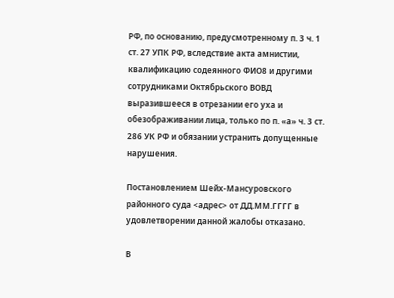РФ, по основанию, предусмотренному п. 3 ч. 1 ст. 27 УПК РФ, вследствие акта амнистии, квалификацию содеянного ФИО8 и другими сотрудниками Октябрьского ВОВД выразившееся в отрезании его уха и обезображивании лица, только по п. «а» ч. 3 ст. 286 УК РФ и обязании устранить допущенные нарушения.

Постановлением Шейх-Мансуровского районного суда <адрес> от ДД.ММ.ГГГГ в удовлетворении данной жалобы отказано.

В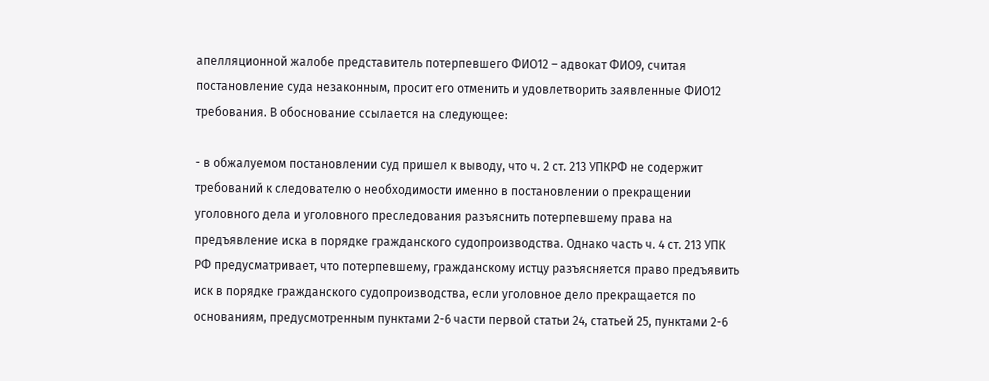апелляционной жалобе представитель потерпевшего ФИО12 – адвокат ФИО9, считая постановление суда незаконным, просит его отменить и удовлетворить заявленные ФИО12 требования. В обоснование ссылается на следующее:

- в обжалуемом постановлении суд пришел к выводу, что ч. 2 ст. 213 УПКРФ не содержит требований к следователю о необходимости именно в постановлении о прекращении уголовного дела и уголовного преследования разъяснить потерпевшему права на предъявление иска в порядке гражданского судопроизводства. Однако часть ч. 4 ст. 213 УПК РФ предусматривает, что потерпевшему, гражданскому истцу разъясняется право предъявить иск в порядке гражданского судопроизводства, если уголовное дело прекращается по основаниям, предусмотренным пунктами 2-6 части первой статьи 24, статьей 25, пунктами 2-6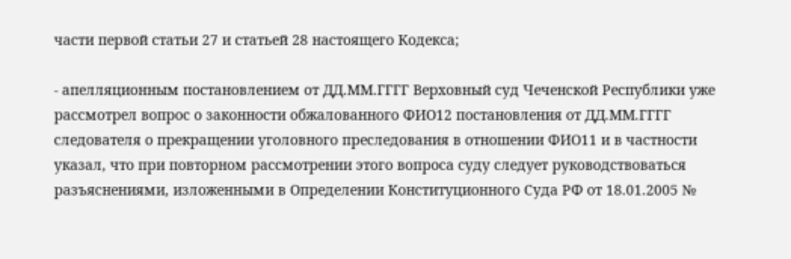части первой статьи 27 и статьей 28 настоящего Кодекса;

- апелляционным постановлением от ДД.ММ.ГГГГ Верховный суд Чеченской Республики уже рассмотрел вопрос о законности обжалованного ФИО12 постановления от ДД.ММ.ГГГГ следователя о прекращении уголовного преследования в отношении ФИО11 и в частности указал, что при повторном рассмотрении этого вопроса суду следует руководствоваться разъяснениями, изложенными в Определении Конституционного Суда РФ от 18.01.2005 №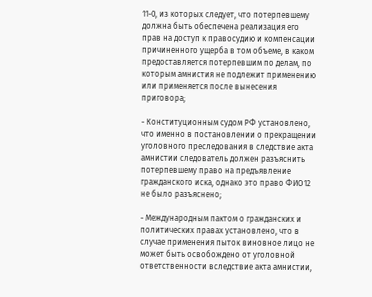11-0, из которых следует, что потерпевшему должна быть обеспечена реализация его прав на доступ к правосудию и компенсации причиненного ущерба в том объеме, в каком предоставляется потерпевшим по делам, по которым амнистия не подлежит применению или применяется после вынесения приговора;

- Конституционным судом РФ установлено, что именно в постановлении о прекращении уголовного преследования в следствие акта амнистии следователь должен разъяснить потерпевшему право на предъявление гражданского иска, однако это право ФИО12 не было разъяснено;

- Международным пактом о гражданских и политических правах установлено, что в случае применения пыток виновное лицо не может быть освобождено от уголовной ответственности вследствие акта амнистии,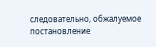следовательно, обжалуемое постановление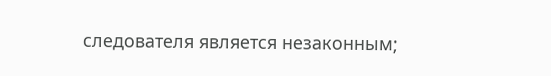следователя является незаконным;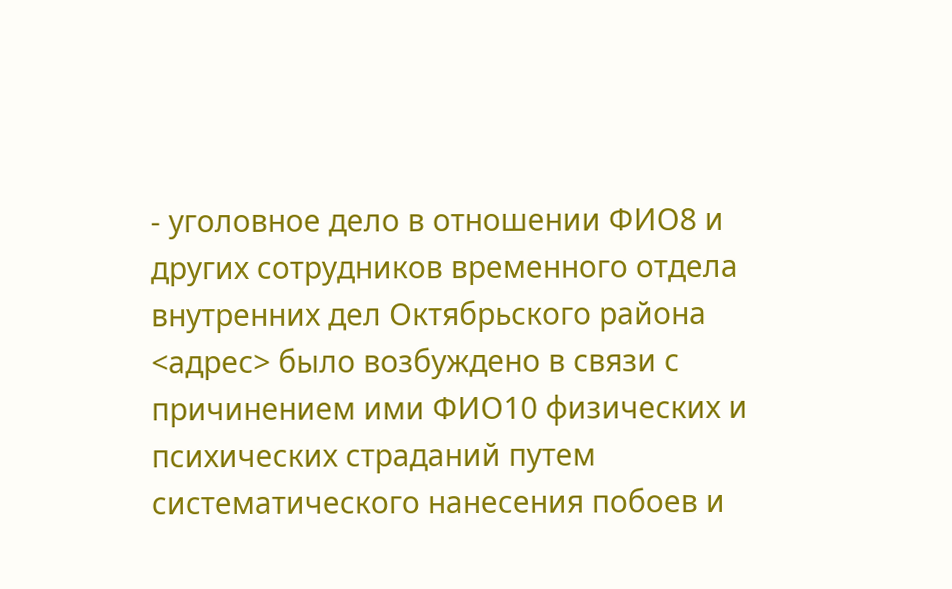- уголовное дело в отношении ФИО8 и других сотрудников временного отдела внутренних дел Октябрьского района <адрес> было возбуждено в связи с причинением ими ФИО10 физических и психических страданий путем систематического нанесения побоев и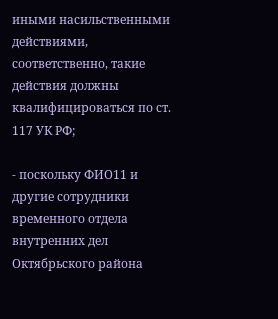иными насильственными действиями, соответственно, такие действия должны квалифицироваться по ст. 117 УК РФ;

- поскольку ФИО11 и другие сотрудники временного отдела внутренних дел Октябрьского района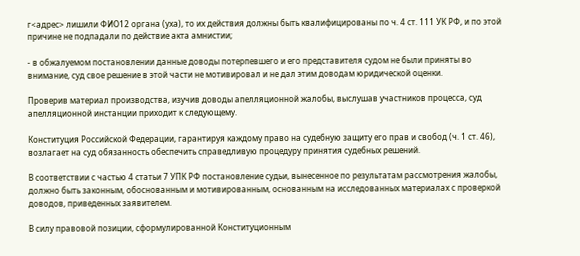г<адрес> лишили ФИО12 органа (уха), то их действия должны быть квалифицированы по ч. 4 ст. 111 УК РФ, и по этой причине не подпадали по действие акта амнистии;

- в обжалуемом постановлении данные доводы потерпевшего и его представителя судом не были приняты во внимание, суд свое решение в этой части не мотивировал и не дал этим доводам юридической оценки.

Проверив материал производства, изучив доводы апелляционной жалобы, выслушав участников процесса, суд апелляционной инстанции приходит к следующему.

Конституция Российской Федерации, гарантируя каждому право на судебную защиту его прав и свобод (ч. 1 ст. 46), возлагает на суд обязанность обеспечить справедливую процедуру принятия судебных решений.

В соответствии с частью 4 статьи 7 УПК РФ постановление судьи, вынесенное по результатам рассмотрения жалобы, должно быть законным, обоснованным и мотивированным, основанным на исследованных материалах с проверкой доводов, приведенных заявителем.

В силу правовой позиции, сформулированной Конституционным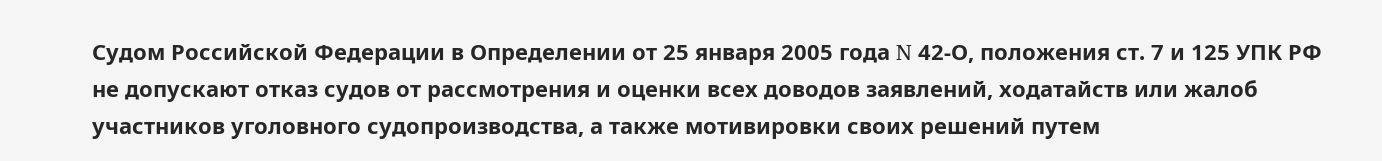Судом Российской Федерации в Определении от 25 января 2005 года N 42-О, положения ст. 7 и 125 УПК РФ не допускают отказ судов от рассмотрения и оценки всех доводов заявлений, ходатайств или жалоб участников уголовного судопроизводства, а также мотивировки своих решений путем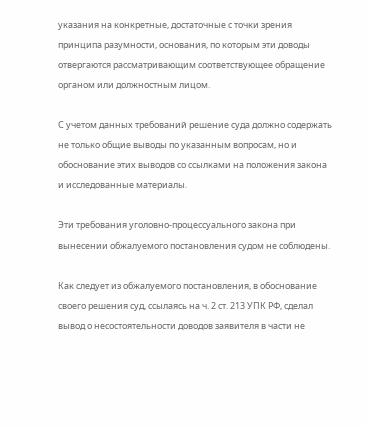указания на конкретные, достаточные с точки зрения принципа разумности, основания, по которым эти доводы отвергаются рассматривающим соответствующее обращение органом или должностным лицом.

С учетом данных требований решение суда должно содержать не только общие выводы по указанным вопросам, но и обоснование этих выводов со ссылками на положения закона и исследованные материалы.

Эти требования уголовно-процессуального закона при вынесении обжалуемого постановления судом не соблюдены.

Как следует из обжалуемого постановления, в обоснование своего решения суд, ссылаясь на ч. 2 ст. 213 УПК РФ, сделал вывод о несостоятельности доводов заявителя в части не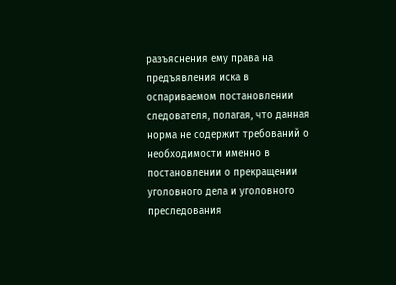разъяснения ему права на предъявления иска в оспариваемом постановлении следователя, полагая, что данная норма не содержит требований о необходимости именно в постановлении о прекращении уголовного дела и уголовного преследования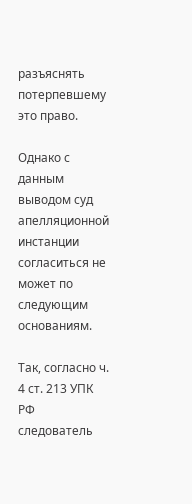разъяснять потерпевшему это право.

Однако с данным выводом суд апелляционной инстанции согласиться не может по следующим основаниям.

Так, согласно ч. 4 ст. 213 УПК РФ следователь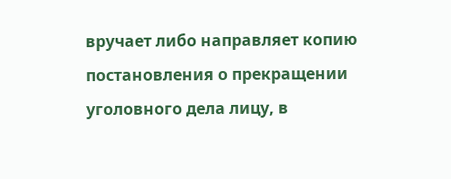вручает либо направляет копию постановления о прекращении уголовного дела лицу, в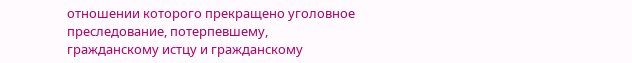отношении которого прекращено уголовное преследование, потерпевшему, гражданскому истцу и гражданскому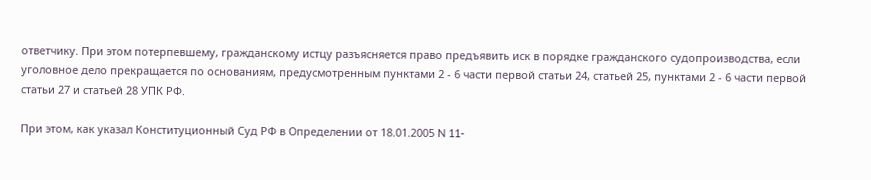ответчику. При этом потерпевшему, гражданскому истцу разъясняется право предъявить иск в порядке гражданского судопроизводства, если уголовное дело прекращается по основаниям, предусмотренным пунктами 2 - 6 части первой статьи 24, статьей 25, пунктами 2 - 6 части первой статьи 27 и статьей 28 УПК РФ.

При этом, как указал Конституционный Суд РФ в Определении от 18.01.2005 N 11-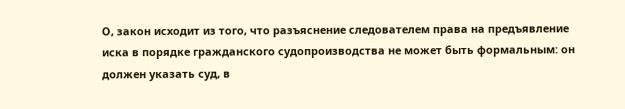О, закон исходит из того, что разъяснение следователем права на предъявление иска в порядке гражданского судопроизводства не может быть формальным: он должен указать суд, в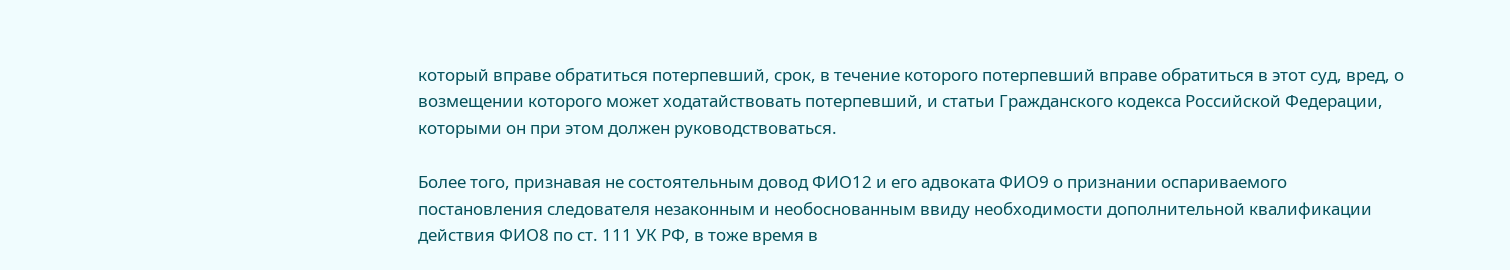который вправе обратиться потерпевший, срок, в течение которого потерпевший вправе обратиться в этот суд, вред, о возмещении которого может ходатайствовать потерпевший, и статьи Гражданского кодекса Российской Федерации, которыми он при этом должен руководствоваться.

Более того, признавая не состоятельным довод ФИО12 и его адвоката ФИО9 о признании оспариваемого постановления следователя незаконным и необоснованным ввиду необходимости дополнительной квалификации действия ФИО8 по ст. 111 УК РФ, в тоже время в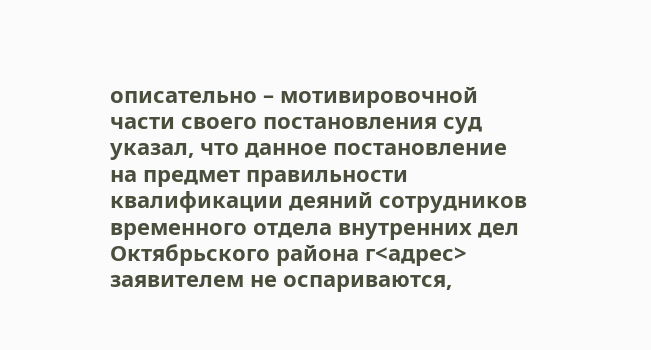описательно – мотивировочной части своего постановления суд указал, что данное постановление на предмет правильности квалификации деяний сотрудников временного отдела внутренних дел Октябрьского района г<адрес> заявителем не оспариваются,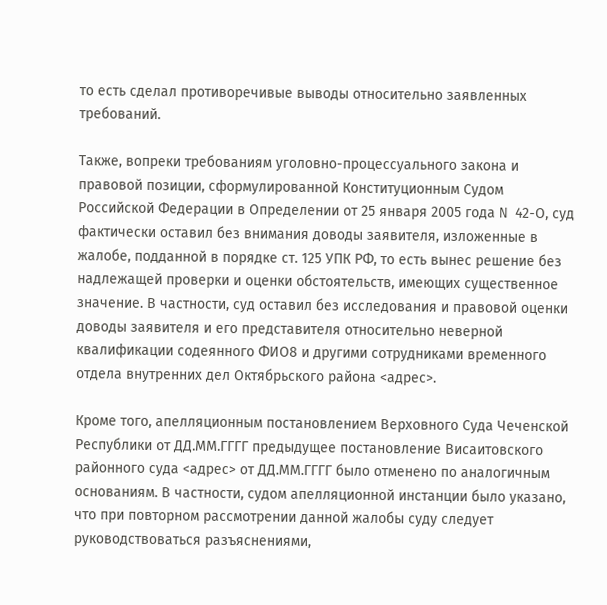то есть сделал противоречивые выводы относительно заявленных требований.

Также, вопреки требованиям уголовно-процессуального закона и правовой позиции, сформулированной Конституционным Судом Российской Федерации в Определении от 25 января 2005 года N 42-О, суд фактически оставил без внимания доводы заявителя, изложенные в жалобе, подданной в порядке ст. 125 УПК РФ, то есть вынес решение без надлежащей проверки и оценки обстоятельств, имеющих существенное значение. В частности, суд оставил без исследования и правовой оценки доводы заявителя и его представителя относительно неверной квалификации содеянного ФИО8 и другими сотрудниками временного отдела внутренних дел Октябрьского района <адрес>.

Кроме того, апелляционным постановлением Верховного Суда Чеченской Республики от ДД.ММ.ГГГГ предыдущее постановление Висаитовского районного суда <адрес> от ДД.ММ.ГГГГ было отменено по аналогичным основаниям. В частности, судом апелляционной инстанции было указано, что при повторном рассмотрении данной жалобы суду следует руководствоваться разъяснениями,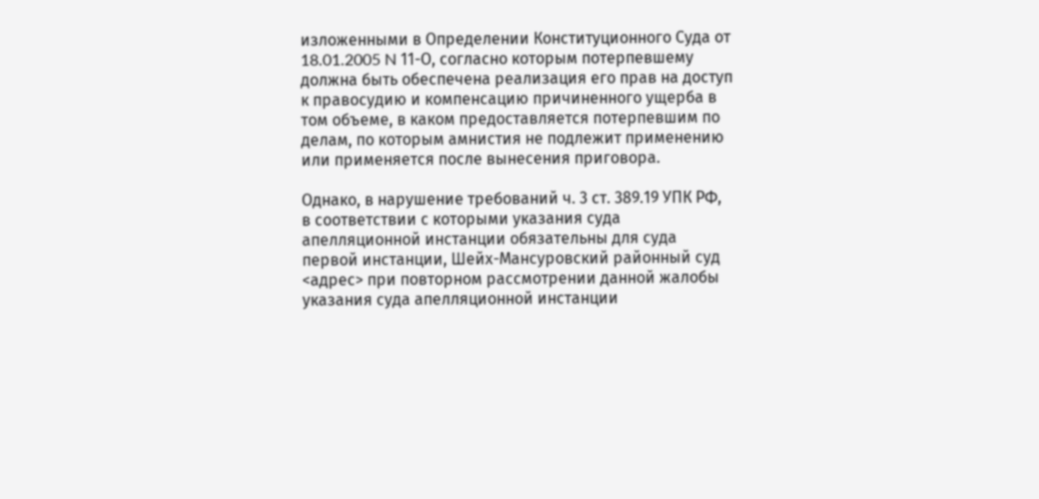изложенными в Определении Конституционного Суда от 18.01.2005 N 11-О, согласно которым потерпевшему должна быть обеспечена реализация его прав на доступ к правосудию и компенсацию причиненного ущерба в том объеме, в каком предоставляется потерпевшим по делам, по которым амнистия не подлежит применению или применяется после вынесения приговора.

Однако, в нарушение требований ч. 3 ст. 389.19 УПК РФ, в соответствии с которыми указания суда апелляционной инстанции обязательны для суда первой инстанции, Шейх-Мансуровский районный суд <адрес> при повторном рассмотрении данной жалобы указания суда апелляционной инстанции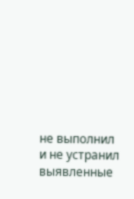не выполнил и не устранил выявленные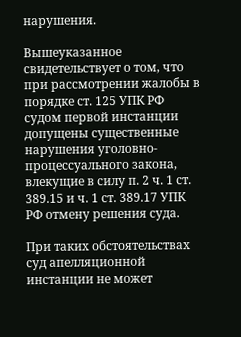нарушения.

Вышеуказанное свидетельствует о том, что при рассмотрении жалобы в порядке ст. 125 УПК РФ судом первой инстанции допущены существенные нарушения уголовно-процессуального закона, влекущие в силу п. 2 ч. 1 ст. 389.15 и ч. 1 ст. 389.17 УПК РФ отмену решения суда.

При таких обстоятельствах суд апелляционной инстанции не может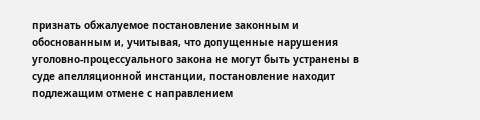признать обжалуемое постановление законным и обоснованным и, учитывая, что допущенные нарушения уголовно-процессуального закона не могут быть устранены в суде апелляционной инстанции, постановление находит подлежащим отмене с направлением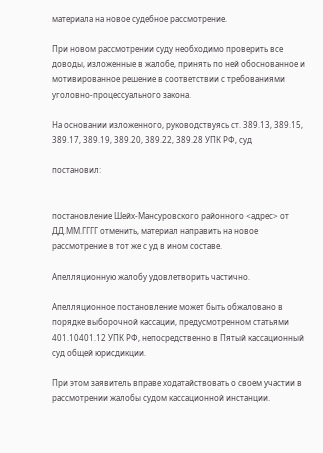материала на новое судебное рассмотрение.

При новом рассмотрении суду необходимо проверить все доводы, изложенные в жалобе, принять по ней обоснованное и мотивированное решение в соответствии с требованиями уголовно-процессуального закона.

На основании изложенного, руководствуясь ст. 389.13, 389.15, 389.17, 389.19, 389.20, 389.22, 389.28 УПК РФ, суд

постановил:


постановление Шейх-Мансуровского районного <адрес> от ДД.ММ.ГГГГ отменить, материал направить на новое рассмотрение в тот же с уд в ином составе.

Апелляционную жалобу удовлетворить частично.

Апелляционное постановление может быть обжаловано в порядке выборочной кассации, предусмотренном статьями 401.10401.12 УПК РФ, непосредственно в Пятый кассационный суд общей юрисдикции.

При этом заявитель вправе ходатайствовать о своем участии в рассмотрении жалобы судом кассационной инстанции.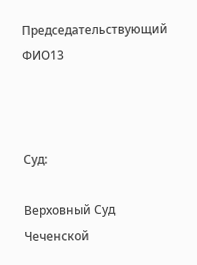Председательствующий ФИО13



Суд:

Верховный Суд Чеченской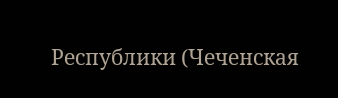Республики (Чеченская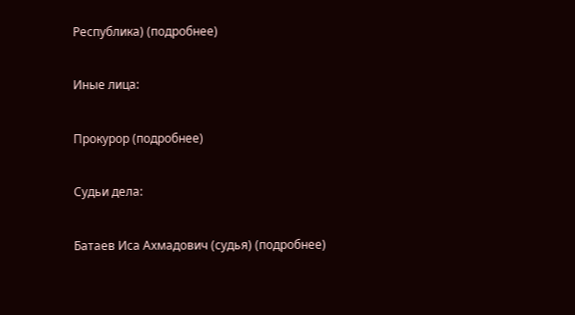Республика) (подробнее)

Иные лица:

Прокурор (подробнее)

Судьи дела:

Батаев Иса Ахмадович (судья) (подробнее)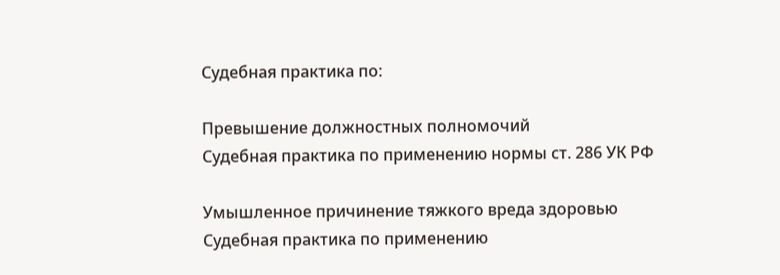Судебная практика по:

Превышение должностных полномочий
Судебная практика по применению нормы ст. 286 УК РФ

Умышленное причинение тяжкого вреда здоровью
Судебная практика по применению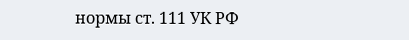нормы ст. 111 УК РФ